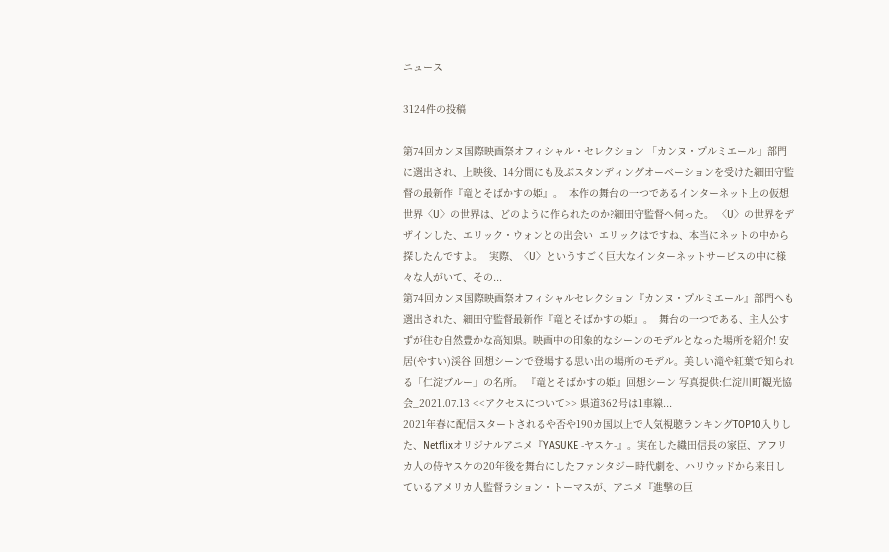ニュース

3124件の投稿

第74回カンヌ国際映画祭オフィシャル・セレクション 「カンヌ・プルミエール」部門に選出され、上映後、14分間にも及ぶスタンディングオーベーションを受けた細田守監督の最新作『竜とそばかすの姫』。  本作の舞台の一つであるインターネット上の仮想世界〈U〉の世界は、どのように作られたのか?細田守監督へ伺った。 〈U〉の世界をデザインした、エリック・ウォンとの出会い  エリックはですね、本当にネットの中から探したんですよ。  実際、〈U〉というすごく巨大なインターネットサービスの中に様々な人がいて、その...
第74回カンヌ国際映画祭オフィシャルセレクション『カンヌ・プルミエール』部門へも選出された、細田守監督最新作『竜とそばかすの姫』。  舞台の一つである、主人公すずが住む自然豊かな高知県。映画中の印象的なシーンのモデルとなった場所を紹介! 安居(やすい)渓谷 回想シーンで登場する思い出の場所のモデル。美しい滝や紅葉で知られる「仁淀ブルー」の名所。 『竜とそばかすの姫』回想シーン 写真提供:仁淀川町観光協会_2021.07.13 <<アクセスについて>> 県道362号は1車線...
2021年春に配信スタートされるや否や190カ国以上で人気視聴ランキングTOP10入りした、Netflixオリジナルアニメ『YASUKE -ヤスケ-』。実在した織田信長の家臣、アフリカ人の侍ヤスケの20年後を舞台にしたファンタジー時代劇を、ハリウッドから来日しているアメリカ人監督ラション・トーマスが、アニメ『進撃の巨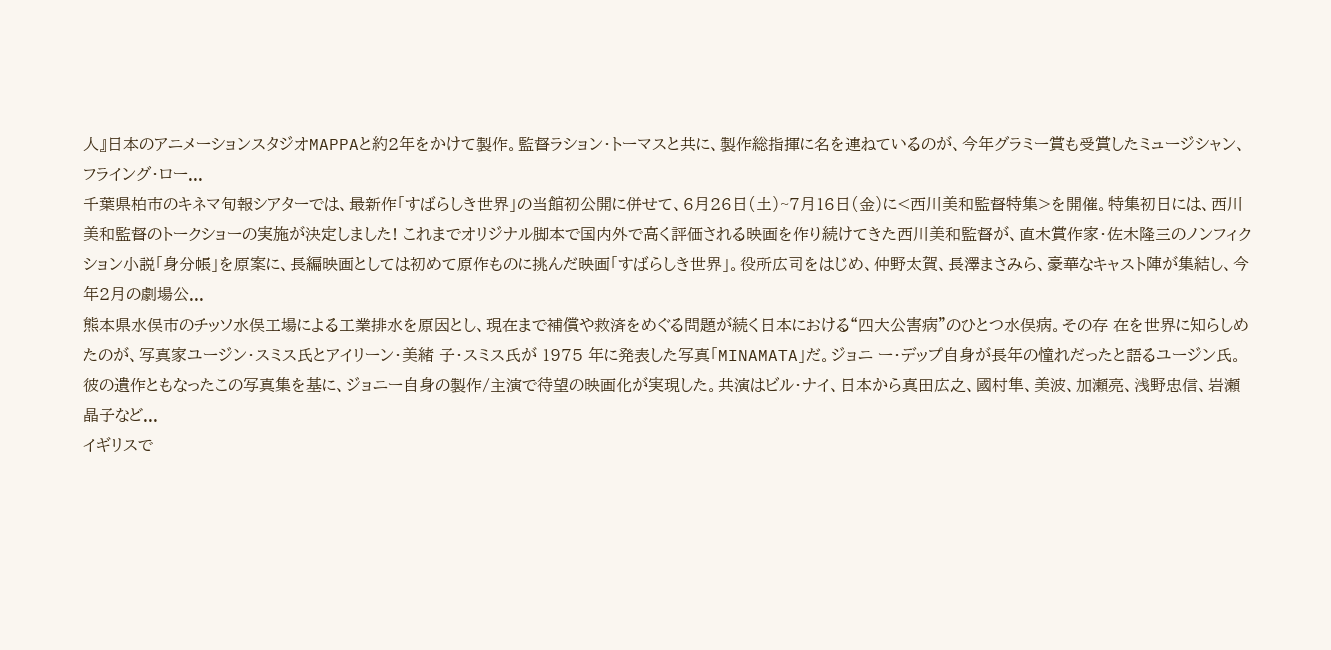人』日本のアニメーションスタジオMAPPAと約2年をかけて製作。監督ラション・トーマスと共に、製作総指揮に名を連ねているのが、今年グラミー賞も受賞したミュージシャン、フライング・ロー...
千葉県柏市のキネマ旬報シアターでは、最新作「すばらしき世界」の当館初公開に併せて、6月26日(土)~7月16日(金)に<西川美和監督特集>を開催。特集初日には、西川美和監督のトークショーの実施が決定しました! これまでオリジナル脚本で国内外で高く評価される映画を作り続けてきた西川美和監督が、直木賞作家・佐木隆三のノンフィクション小説「身分帳」を原案に、長編映画としては初めて原作ものに挑んだ映画「すばらしき世界」。役所広司をはじめ、仲野太賀、長澤まさみら、豪華なキャスト陣が集結し、今年2月の劇場公...
熊本県水俣市のチッソ水俣工場による工業排水を原因とし、現在まで補償や救済をめぐる問題が続く日本における“四大公害病”のひとつ水俣病。その存 在を世界に知らしめたのが、写真家ユージン・スミス氏とアイリーン・美緒 子・スミス氏が 1975 年に発表した写真「MINAMATA」だ。ジョニ ー・デップ自身が長年の憧れだったと語るユージン氏。彼の遺作ともなったこの写真集を基に、ジョニー自身の製作/主演で待望の映画化が実現した。共演はビル・ナイ、日本から真田広之、國村隼、美波、加瀬亮、浅野忠信、岩瀬晶子など...
イギリスで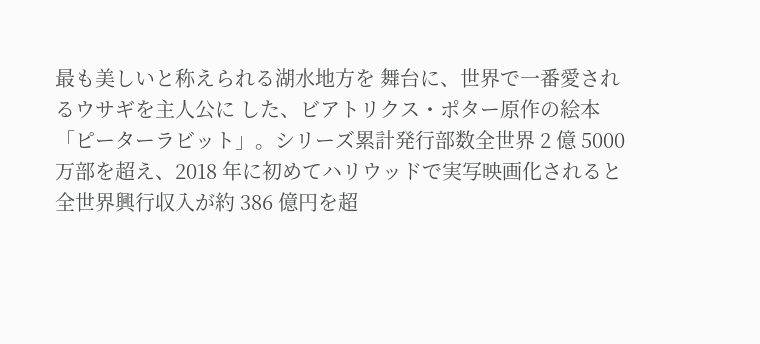最も美しいと称えられる湖水地方を 舞台に、世界で一番愛されるウサギを主人公に した、ビアトリクス・ポター原作の絵本「ピーターラビット」。シリーズ累計発行部数全世界 2 億 5000 万部を超え、2018 年に初めてハリウッドで実写映画化されると全世界興行収入が約 386 億円を超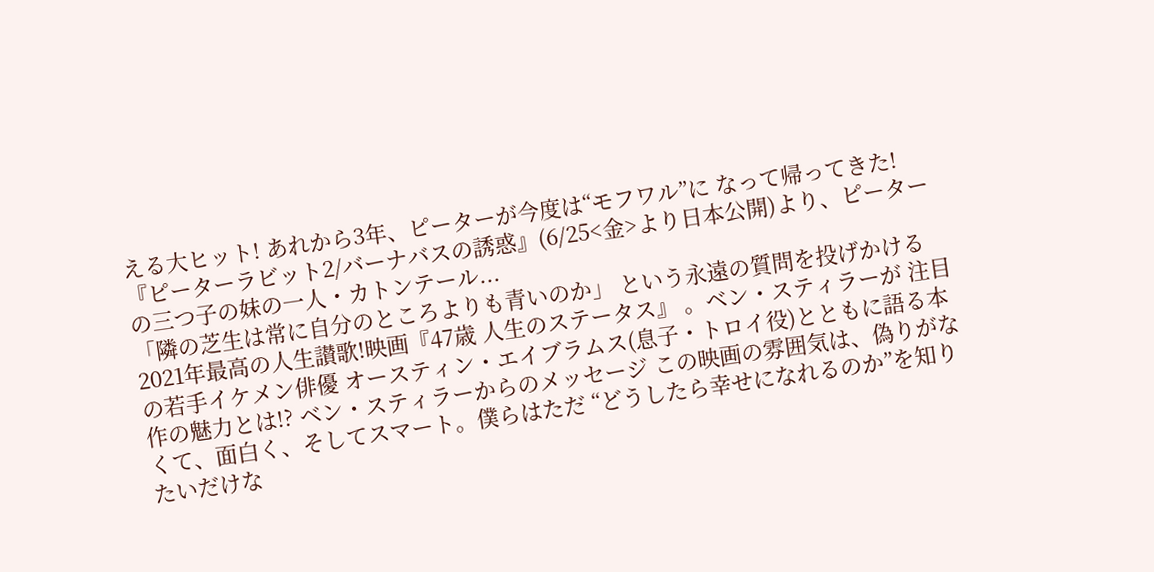える大ヒット! あれから3年、ピーターが今度は“モフワル”に なって帰ってきた! 『ピーターラビット2/バーナバスの誘惑』(6/25<金>より日本公開)より、ピーターの三つ子の妹の一人・カトンテール...
「隣の芝生は常に自分のところよりも青いのか」 という永遠の質問を投げかける 2021年最高の人生讃歌!映画『47歳 人生のステータス』 。ベン・スティラーが 注目の若手イケメン俳優 オースティン・エイブラムス(息子・トロイ役)とともに語る本作の魅力とは!? ベン・スティラーからのメッセージ この映画の雰囲気は、偽りがなくて、面白く、そしてスマート。僕らはただ “どうしたら幸せになれるのか”を知りたいだけな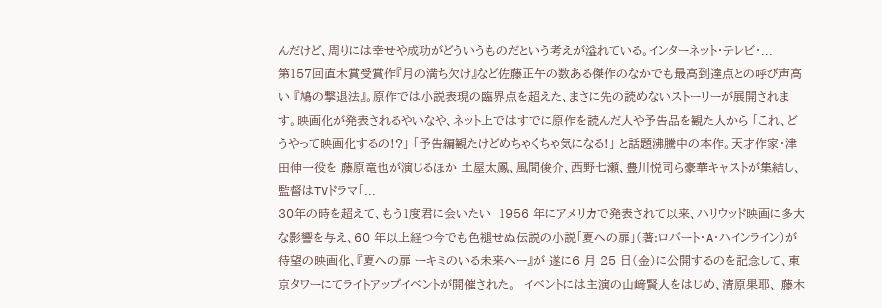んだけど、周りには幸せや成功がどういうものだという考えが溢れている。インターネット・テレビ・...
第157回直木賞受賞作『月の満ち欠け』など佐藤正午の数ある傑作のなかでも最高到達点との呼び声高い 『鳩の撃退法』。原作では小説表現の臨界点を超えた、まさに先の読めないストーリーが展開されます。映画化が発表されるやいなや、ネット上ではすでに原作を読んだ人や予告品を観た人から 「これ、どうやって映画化するの!?」 「予告編観たけどめちゃくちゃ気になる!」 と話題沸騰中の本作。天才作家・津田伸一役を 藤原竜也が演じるほか 土屋太鳳、風間俊介、西野七瀬、豊川悦司ら豪華キャストが集結し、監督はTVドラマ「...
30年の時を超えて、もう1度君に会いたい  1956 年にアメリカで発表されて以来、ハリウッド映画に多大な影響を与え、60 年以上経つ今でも色褪せぬ伝説の小説「夏への扉」(著:ロバート・A・ハインライン)が待望の映画化、『夏への扉 ーキミのいる未来へー』が 遂に6 月 25 日(金)に公開するのを記念して、東京タワーにてライトアップイベントが開催された。  イベントには主演の山﨑賢人をはじめ、清原果耶、 藤木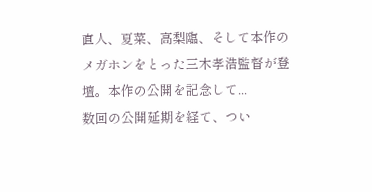直人、夏菜、高梨臨、そして本作のメガホンをとった三木孝浩監督が登壇。本作の公開を記念して...
数回の公開延期を経て、つい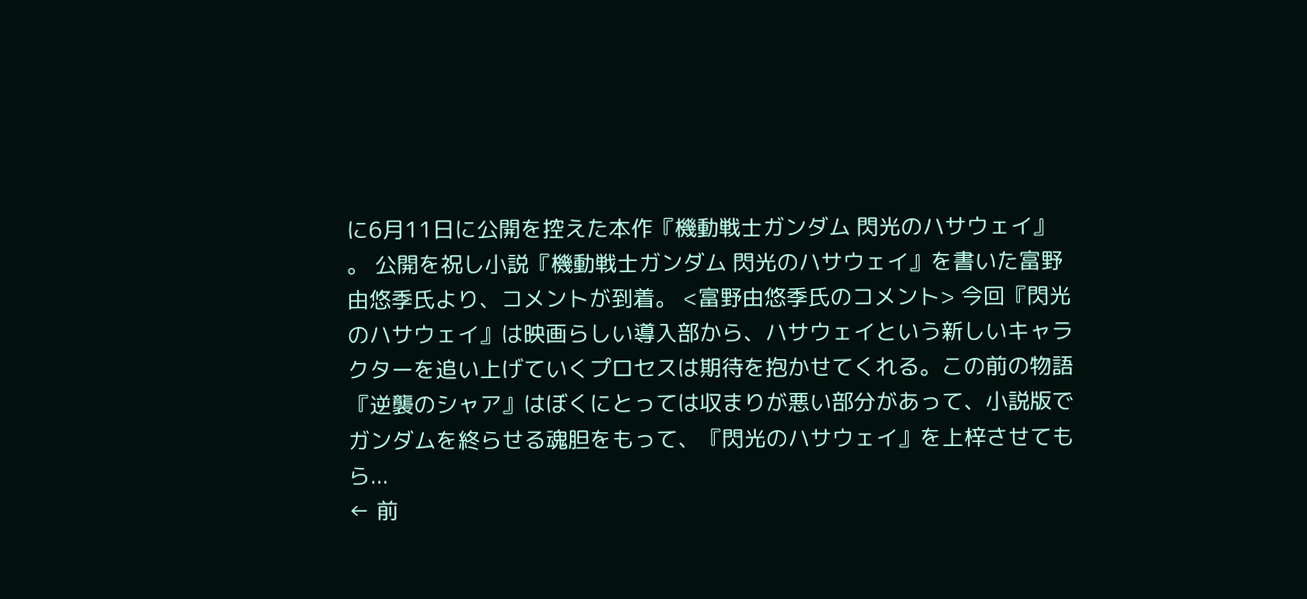に6月11日に公開を控えた本作『機動戦士ガンダム 閃光のハサウェイ』 。 公開を祝し小説『機動戦士ガンダム 閃光のハサウェイ』を書いた富野由悠季氏より、コメントが到着。 <富野由悠季氏のコメント> 今回『閃光のハサウェイ』は映画らしい導入部から、ハサウェイという新しいキャラクターを追い上げていくプロセスは期待を抱かせてくれる。この前の物語『逆襲のシャア』はぼくにとっては収まりが悪い部分があって、小説版でガンダムを終らせる魂胆をもって、『閃光のハサウェイ』を上梓させてもら...
← 前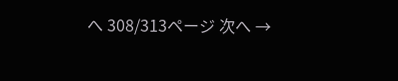へ 308/313ページ 次へ →